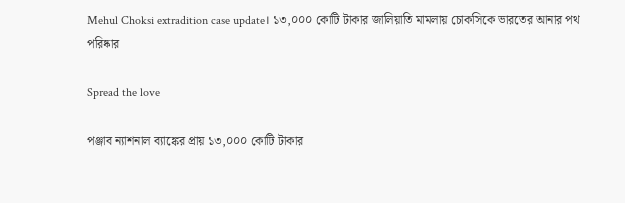Mehul Choksi extradition case update। ১৩,০০০ কোটি টাকার জালিয়াতি মামলায় চোকসিকে ভারতের আনার পথ পরিষ্কার

Spread the love

পঞ্জাব ন্যাশনাল ব্যাঙ্কের প্রায় ১৩,০০০ কোটি টাকার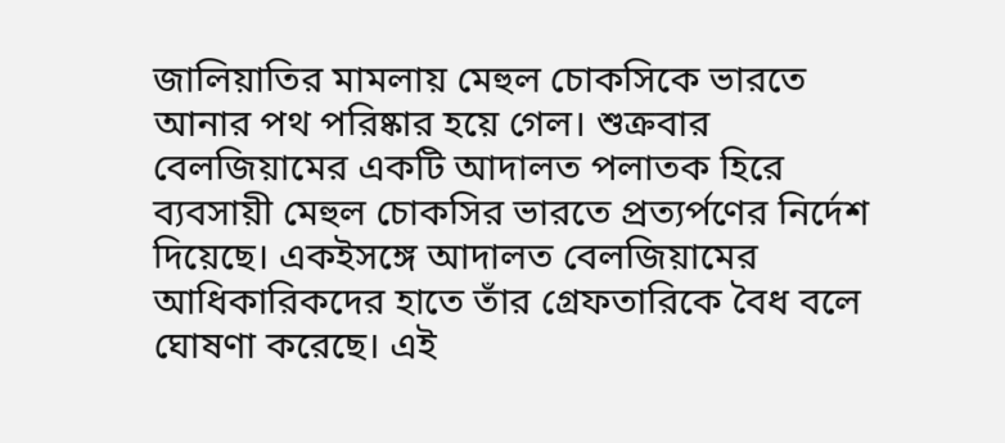জালিয়াতির মামলায় মেহুল চোকসিকে ভারতে আনার পথ পরিষ্কার হয়ে গেল। শুক্রবার বেলজিয়ামের একটি আদালত পলাতক হিরে ব্যবসায়ী মেহুল চোকসির ভারতে প্রত্যর্পণের নির্দেশ দিয়েছে। একইসঙ্গে আদালত বেলজিয়ামের আধিকারিকদের হাতে তাঁর গ্রেফতারিকে বৈধ বলে ঘোষণা করেছে। এই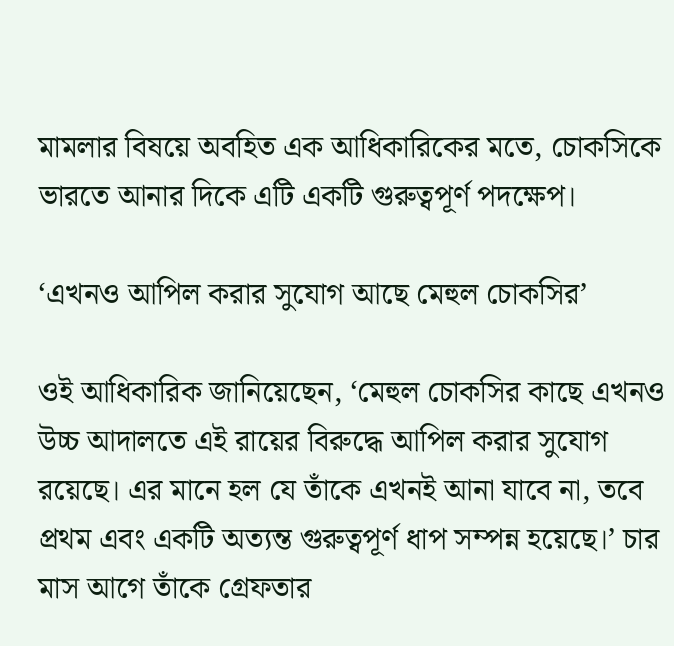মামলার বিষয়ে অবহিত এক আধিকারিকের মতে, চোকসিকে ভারতে আনার দিকে এটি একটি গুরুত্বপূর্ণ পদক্ষেপ।

‘এখনও আপিল করার সুযোগ আছে মেহুল চোকসির’

ওই আধিকারিক জানিয়েছেন, ‘মেহুল চোকসির কাছে এখনও উচ্চ আদালতে এই রায়ের বিরুদ্ধে আপিল করার সুযোগ রয়েছে। এর মানে হল যে তাঁকে এখনই আনা যাবে না, তবে প্রথম এবং একটি অত্যন্ত গুরুত্বপূর্ণ ধাপ সম্পন্ন হয়েছে।’ চার মাস আগে তাঁকে গ্রেফতার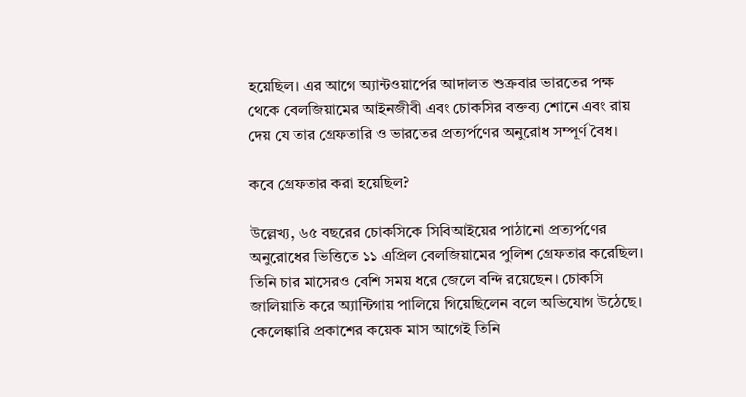হয়েছিল। এর আগে অ্যান্টওয়ার্পের আদালত শুক্রবার ভারতের পক্ষ থেকে বেলজিয়ামের আইনজীবী এবং চোকসির বক্তব্য শোনে এবং রায় দেয় যে তার গ্রেফতারি ও ভারতের প্রত্যর্পণের অনুরোধ সম্পূর্ণ বৈধ।

কবে গ্রেফতার করা হয়েছিল?

উল্লেখ্য, ৬৫ বছরের চোকসিকে সিবিআইয়ের পাঠানো প্রত্যর্পণের অনুরোধের ভিত্তিতে ১১ এপ্রিল বেলজিয়ামের পুলিশ গ্রেফতার করেছিল। তিনি চার মাসেরও বেশি সময় ধরে জেলে বন্দি রয়েছেন। চোকসি জালিয়াতি করে অ্যান্টিগায় পালিয়ে গিয়েছিলেন বলে অভিযোগ উঠেছে। কেলেঙ্কারি প্রকাশের কয়েক মাস আগেই তিনি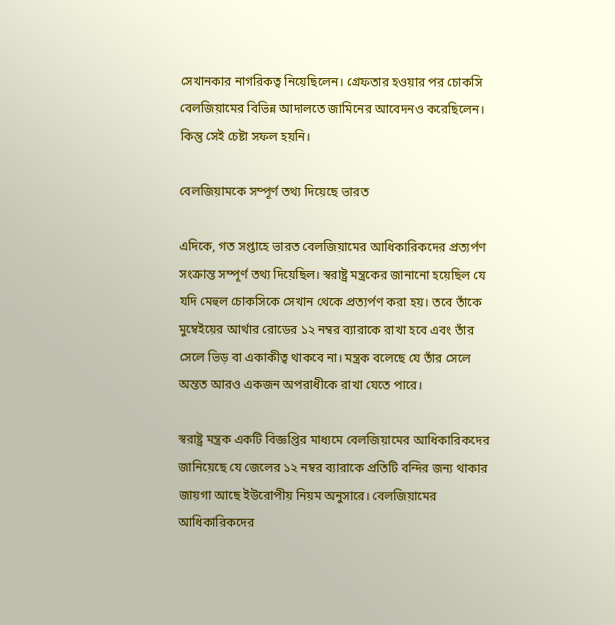সেখানকার নাগরিকত্ব নিয়েছিলেন। গ্রেফতার হওয়ার পর চোকসি বেলজিয়ামের বিভিন্ন আদালতে জামিনের আবেদনও করেছিলেন। কিন্তু সেই চেষ্টা সফল হয়নি।

বেলজিয়ামকে সম্পূর্ণ তথ্য দিয়েছে ভারত

এদিকে, গত সপ্তাহে ভারত বেলজিয়ামের আধিকারিকদের প্রত্যর্পণ সংক্রান্ত সম্পূর্ণ তথ্য দিয়েছিল। স্বরাষ্ট্র মন্ত্রকের জানানো হয়েছিল যে যদি মেহুল চোকসিকে সেখান থেকে প্রত্যর্পণ করা হয়। তবে তাঁকে মুম্বেইয়ের আর্থার রোডের ১২ নম্বর ব্যারাকে রাখা হবে এবং তাঁর সেলে ভিড় বা একাকীত্ব থাকবে না। মন্ত্রক বলেছে যে তাঁর সেলে অন্তত আরও একজন অপরাধীকে রাখা যেতে পারে।

স্বরাষ্ট্র মন্ত্রক একটি বিজ্ঞপ্তির মাধ্যমে বেলজিয়ামের আধিকারিকদের জানিয়েছে যে জেলের ১২ নম্বর ব্যারাকে প্রতিটি বন্দির জন্য থাকার জায়গা আছে ইউরোপীয় নিয়ম অনুসারে। বেলজিয়ামের আধিকারিকদের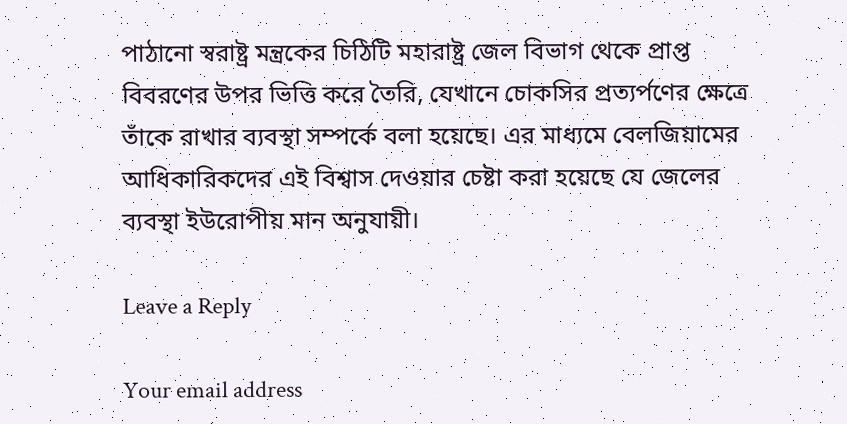পাঠানো স্বরাষ্ট্র মন্ত্রকের চিঠিটি মহারাষ্ট্র জেল বিভাগ থেকে প্রাপ্ত বিবরণের উপর ভিত্তি করে তৈরি, যেখানে চোকসির প্রত্যর্পণের ক্ষেত্রে তাঁকে রাখার ব্যবস্থা সম্পর্কে বলা হয়েছে। এর মাধ্যমে বেলজিয়ামের আধিকারিকদের এই বিশ্বাস দেওয়ার চেষ্টা করা হয়েছে যে জেলের ব্যবস্থা ইউরোপীয় মান অনুযায়ী।

Leave a Reply

Your email address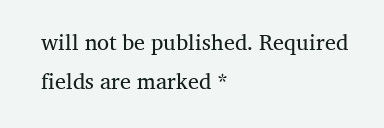will not be published. Required fields are marked *